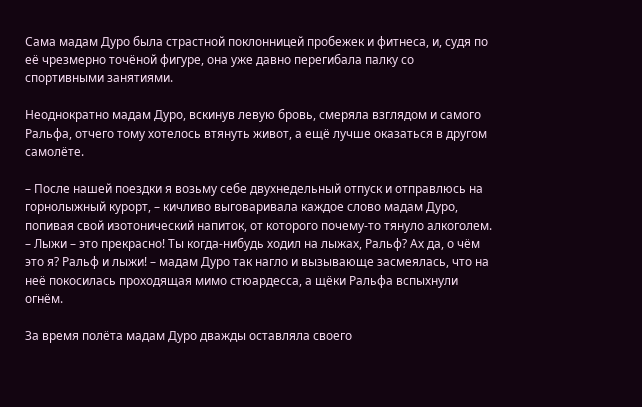Сама мадам Дуро была страстной поклонницей пробежек и фитнеса, и, судя по её чрезмерно точёной фигуре, она уже давно перегибала палку со спортивными занятиями.

Неоднократно мадам Дуро, вскинув левую бровь, смеряла взглядом и самого Ральфа, отчего тому хотелось втянуть живот, а ещё лучше оказаться в другом самолёте.

– После нашей поездки я возьму себе двухнедельный отпуск и отправлюсь на горнолыжный курорт, – кичливо выговаривала каждое слово мадам Дуро, попивая свой изотонический напиток, от которого почему-то тянуло алкоголем. – Лыжи – это прекрасно! Ты когда-нибудь ходил на лыжах, Ральф? Ах да, о чём это я? Ральф и лыжи! – мадам Дуро так нагло и вызывающе засмеялась, что на неё покосилась проходящая мимо стюардесса, а щёки Ральфа вспыхнули огнём.

За время полёта мадам Дуро дважды оставляла своего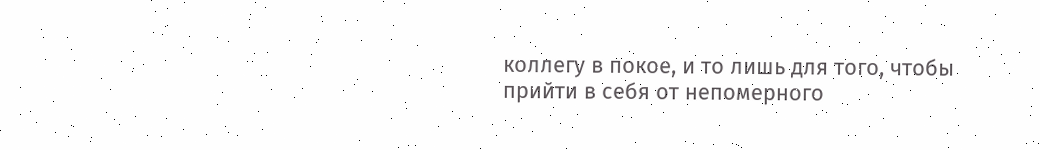коллегу в покое, и то лишь для того, чтобы прийти в себя от непомерного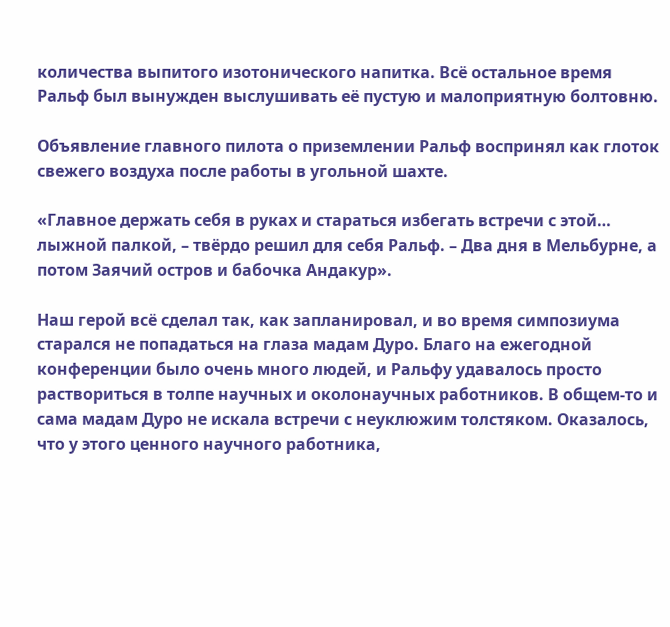количества выпитого изотонического напитка. Всё остальное время Ральф был вынужден выслушивать её пустую и малоприятную болтовню.

Объявление главного пилота о приземлении Ральф воспринял как глоток свежего воздуха после работы в угольной шахте.

«Главное держать себя в руках и стараться избегать встречи с этой… лыжной палкой, – твёрдо решил для себя Ральф. – Два дня в Мельбурне, а потом Заячий остров и бабочка Андакур».

Наш герой всё сделал так, как запланировал, и во время симпозиума старался не попадаться на глаза мадам Дуро. Благо на ежегодной конференции было очень много людей, и Ральфу удавалось просто раствориться в толпе научных и околонаучных работников. В общем-то и сама мадам Дуро не искала встречи с неуклюжим толстяком. Оказалось, что у этого ценного научного работника,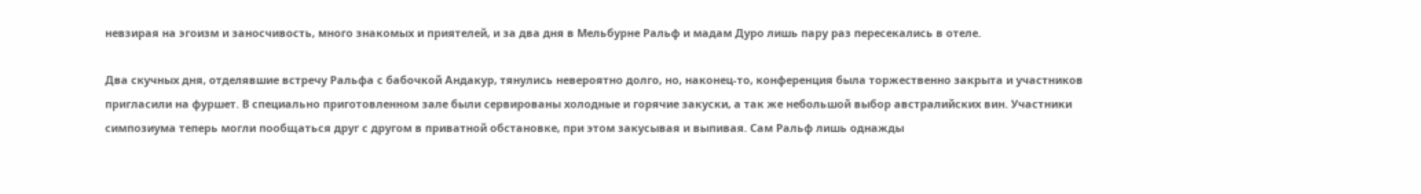невзирая на эгоизм и заносчивость, много знакомых и приятелей, и за два дня в Мельбурне Ральф и мадам Дуро лишь пару раз пересекались в отеле.

Два скучных дня, отделявшие встречу Ральфа с бабочкой Андакур, тянулись невероятно долго, но, наконец-то, конференция была торжественно закрыта и участников пригласили на фуршет. В специально приготовленном зале были сервированы холодные и горячие закуски, а так же небольшой выбор австралийских вин. Участники симпозиума теперь могли пообщаться друг с другом в приватной обстановке, при этом закусывая и выпивая. Сам Ральф лишь однажды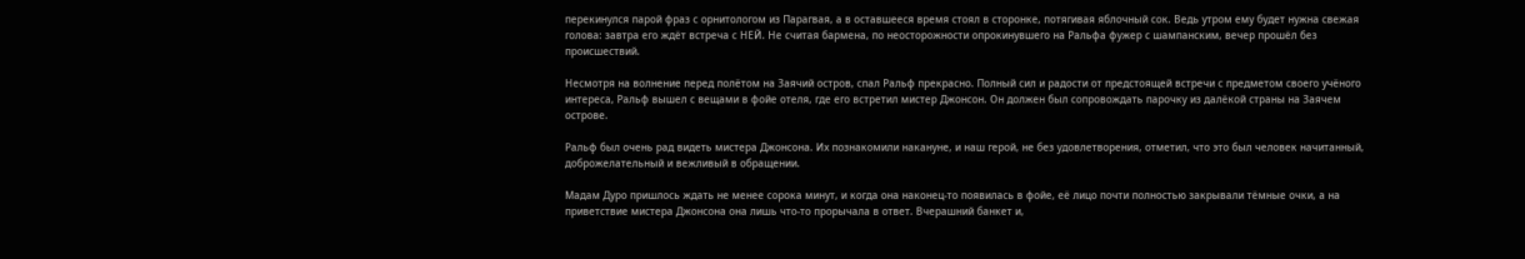перекинулся парой фраз с орнитологом из Парагвая, а в оставшееся время стоял в сторонке, потягивая яблочный сок. Ведь утром ему будет нужна свежая голова: завтра его ждёт встреча с НЕЙ. Не считая бармена, по неосторожности опрокинувшего на Ральфа фужер с шампанским, вечер прошёл без происшествий.

Несмотря на волнение перед полётом на Заячий остров, спал Ральф прекрасно. Полный сил и радости от предстоящей встречи с предметом своего учёного интереса, Ральф вышел с вещами в фойе отеля, где его встретил мистер Джонсон. Он должен был сопровождать парочку из далёкой страны на Заячем острове.

Ральф был очень рад видеть мистера Джонсона. Их познакомили накануне, и наш герой, не без удовлетворения, отметил, что это был человек начитанный, доброжелательный и вежливый в обращении.

Мадам Дуро пришлось ждать не менее сорока минут, и когда она наконец-то появилась в фойе, её лицо почти полностью закрывали тёмные очки, а на приветствие мистера Джонсона она лишь что-то прорычала в ответ. Вчерашний банкет и,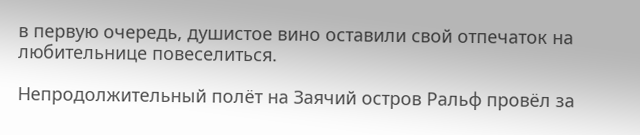в первую очередь, душистое вино оставили свой отпечаток на любительнице повеселиться.

Непродолжительный полёт на Заячий остров Ральф провёл за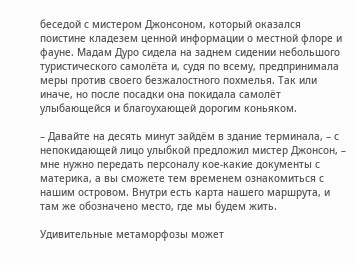беседой с мистером Джонсоном, который оказался поистине кладезем ценной информации о местной флоре и фауне. Мадам Дуро сидела на заднем сидении небольшого туристического самолёта и, судя по всему, предпринимала меры против своего безжалостного похмелья. Так или иначе, но после посадки она покидала самолёт улыбающейся и благоухающей дорогим коньяком.

– Давайте на десять минут зайдём в здание терминала, – с непокидающей лицо улыбкой предложил мистер Джонсон, – мне нужно передать персоналу кое-какие документы с материка, а вы сможете тем временем ознакомиться с нашим островом. Внутри есть карта нашего маршрута, и там же обозначено место, где мы будем жить.

Удивительные метаморфозы может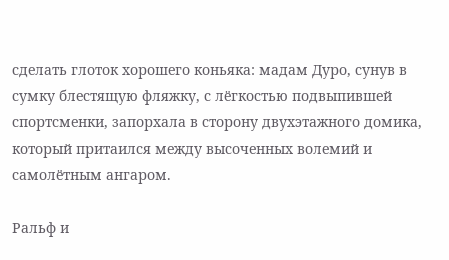сделать глоток хорошего коньяка: мадам Дуро, сунув в сумку блестящую фляжку, с лёгкостью подвыпившей спортсменки, запорхала в сторону двухэтажного домика, который притаился между высоченных волемий и самолётным ангаром.

Ральф и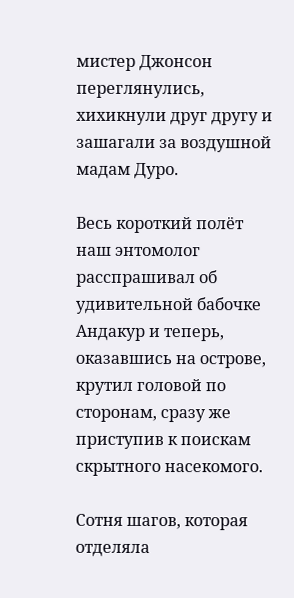мистер Джонсон переглянулись, хихикнули друг другу и зашагали за воздушной мадам Дуро.

Весь короткий полёт наш энтомолог расспрашивал об удивительной бабочке Андакур и теперь, оказавшись на острове, крутил головой по сторонам, сразу же приступив к поискам скрытного насекомого.

Сотня шагов, которая отделяла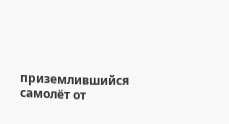приземлившийся самолёт от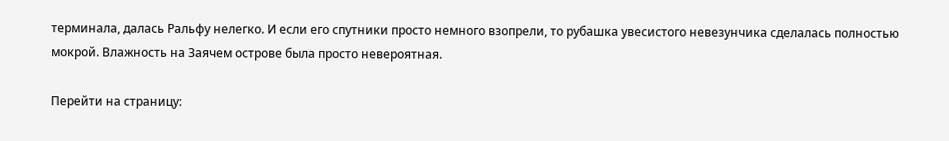терминала, далась Ральфу нелегко. И если его спутники просто немного взопрели, то рубашка увесистого невезунчика сделалась полностью мокрой. Влажность на Заячем острове была просто невероятная.

Перейти на страницу: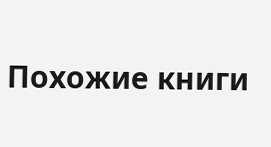Похожие книги